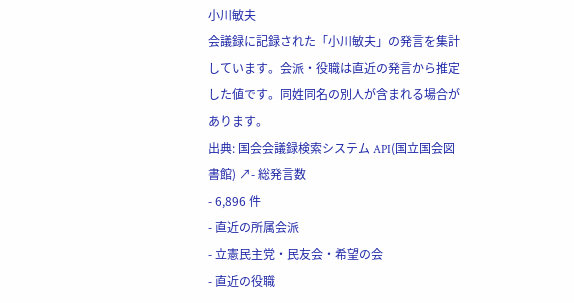小川敏夫
会議録に記録された「小川敏夫」の発言を集計しています。会派・役職は直近の発言から推定した値です。同姓同名の別人が含まれる場合があります。
出典: 国会会議録検索システム API(国立国会図書館) ↗- 総発言数
- 6,896 件
- 直近の所属会派
- 立憲民主党・民友会・希望の会
- 直近の役職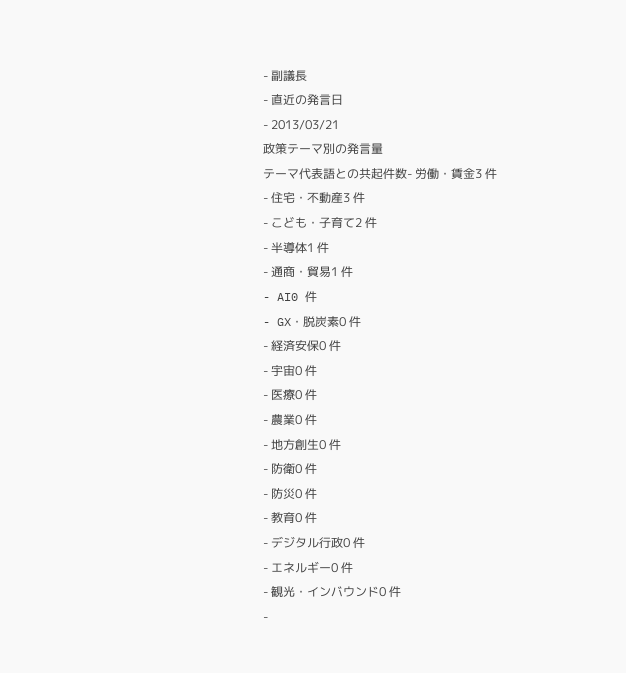- 副議長
- 直近の発言日
- 2013/03/21
政策テーマ別の発言量
テーマ代表語との共起件数- 労働・賃金3 件
- 住宅・不動産3 件
- こども・子育て2 件
- 半導体1 件
- 通商・貿易1 件
- AI0 件
- GX・脱炭素0 件
- 経済安保0 件
- 宇宙0 件
- 医療0 件
- 農業0 件
- 地方創生0 件
- 防衛0 件
- 防災0 件
- 教育0 件
- デジタル行政0 件
- エネルギー0 件
- 観光・インバウンド0 件
-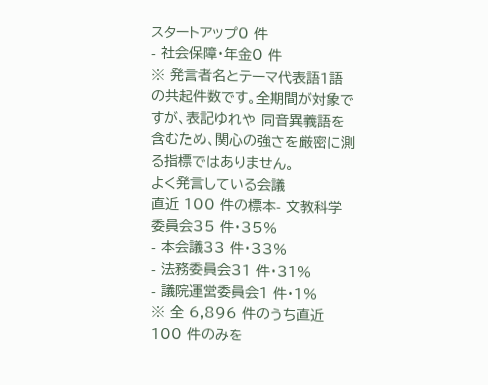スタートアップ0 件
- 社会保障・年金0 件
※ 発言者名とテーマ代表語1語の共起件数です。全期間が対象ですが、表記ゆれや 同音異義語を含むため、関心の強さを厳密に測る指標ではありません。
よく発言している会議
直近 100 件の標本- 文教科学委員会35 件・35%
- 本会議33 件・33%
- 法務委員会31 件・31%
- 議院運営委員会1 件・1%
※ 全 6,896 件のうち直近 100 件のみを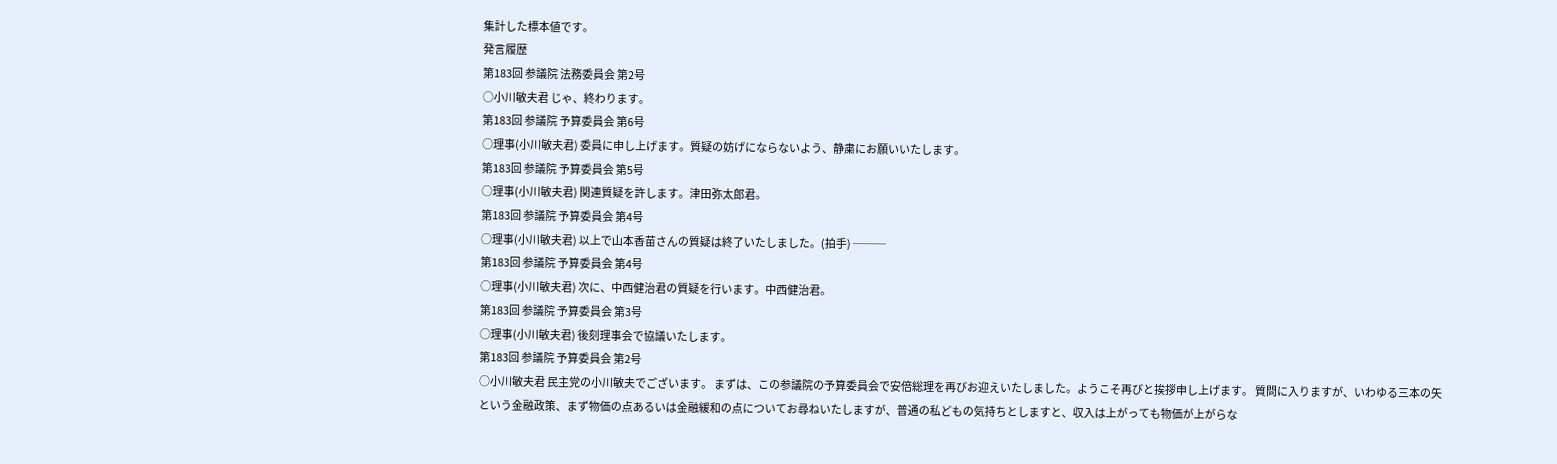集計した標本値です。
発言履歴
第183回 参議院 法務委員会 第2号
○小川敏夫君 じゃ、終わります。
第183回 参議院 予算委員会 第6号
○理事(小川敏夫君) 委員に申し上げます。質疑の妨げにならないよう、静粛にお願いいたします。
第183回 参議院 予算委員会 第5号
○理事(小川敏夫君) 関連質疑を許します。津田弥太郎君。
第183回 参議院 予算委員会 第4号
○理事(小川敏夫君) 以上で山本香苗さんの質疑は終了いたしました。(拍手) ───
第183回 参議院 予算委員会 第4号
○理事(小川敏夫君) 次に、中西健治君の質疑を行います。中西健治君。
第183回 参議院 予算委員会 第3号
○理事(小川敏夫君) 後刻理事会で協議いたします。
第183回 参議院 予算委員会 第2号
○小川敏夫君 民主党の小川敏夫でございます。 まずは、この参議院の予算委員会で安倍総理を再びお迎えいたしました。ようこそ再びと挨拶申し上げます。 質問に入りますが、いわゆる三本の矢という金融政策、まず物価の点あるいは金融緩和の点についてお尋ねいたしますが、普通の私どもの気持ちとしますと、収入は上がっても物価が上がらな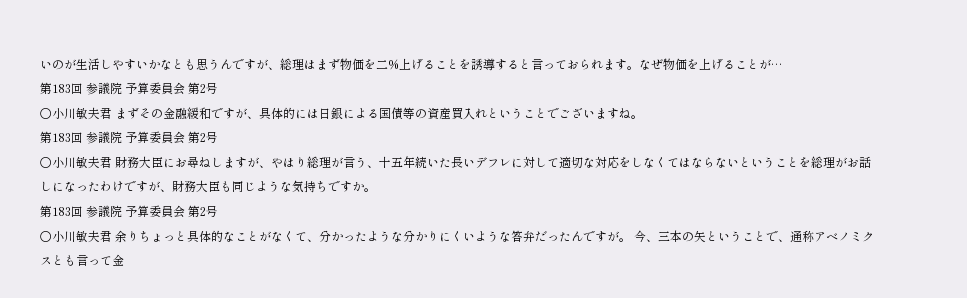いのが生活しやすいかなとも思うんですが、総理はまず物価を二%上げることを誘導すると言っておられます。なぜ物価を上げることが…
第183回 参議院 予算委員会 第2号
○小川敏夫君 まずその金融緩和ですが、具体的には日銀による国債等の資産買入れということでございますね。
第183回 参議院 予算委員会 第2号
○小川敏夫君 財務大臣にお尋ねしますが、やはり総理が言う、十五年続いた長いデフレに対して適切な対応をしなくてはならないということを総理がお話しになったわけですが、財務大臣も同じような気持ちですか。
第183回 参議院 予算委員会 第2号
○小川敏夫君 余りちょっと具体的なことがなくて、分かったような分かりにくいような答弁だったんですが。 今、三本の矢ということで、通称アベノミクスとも言って金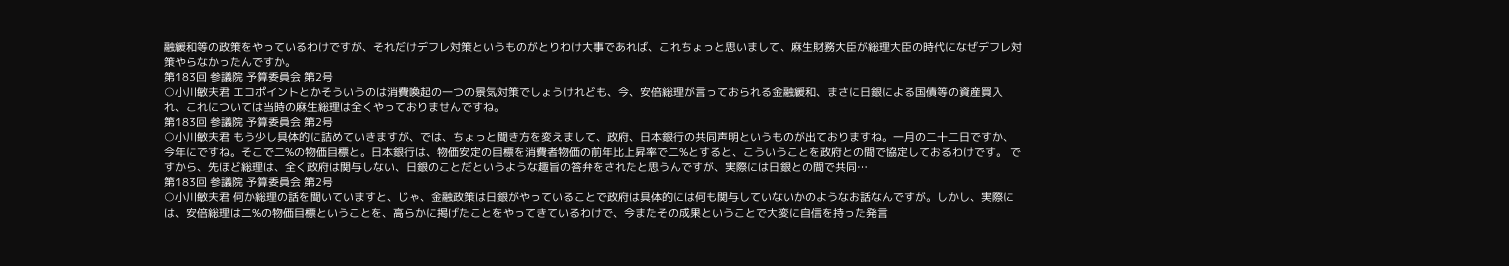融緩和等の政策をやっているわけですが、それだけデフレ対策というものがとりわけ大事であれば、これちょっと思いまして、麻生財務大臣が総理大臣の時代になぜデフレ対策やらなかったんですか。
第183回 参議院 予算委員会 第2号
○小川敏夫君 エコポイントとかそういうのは消費喚起の一つの景気対策でしょうけれども、今、安倍総理が言っておられる金融緩和、まさに日銀による国債等の資産買入れ、これについては当時の麻生総理は全くやっておりませんですね。
第183回 参議院 予算委員会 第2号
○小川敏夫君 もう少し具体的に詰めていきますが、では、ちょっと聞き方を変えまして、政府、日本銀行の共同声明というものが出ておりますね。一月の二十二日ですか、今年にですね。そこで二%の物価目標と。日本銀行は、物価安定の目標を消費者物価の前年比上昇率で二%とすると、こういうことを政府との間で協定しておるわけです。 ですから、先ほど総理は、全く政府は関与しない、日銀のことだというような趣旨の答弁をされたと思うんですが、実際には日銀との間で共同…
第183回 参議院 予算委員会 第2号
○小川敏夫君 何か総理の話を聞いていますと、じゃ、金融政策は日銀がやっていることで政府は具体的には何も関与していないかのようなお話なんですが。しかし、実際には、安倍総理は二%の物価目標ということを、高らかに掲げたことをやってきているわけで、今またその成果ということで大変に自信を持った発言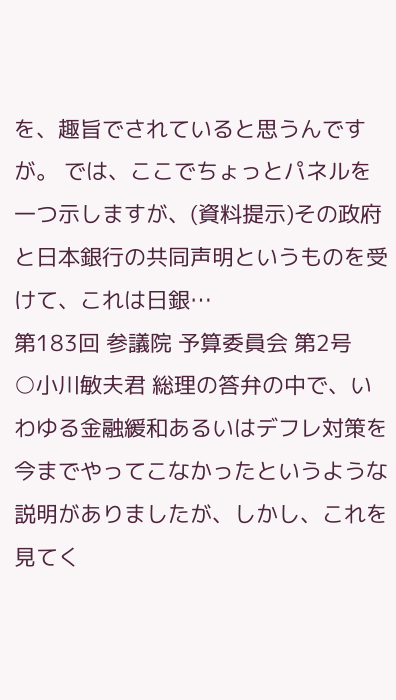を、趣旨でされていると思うんですが。 では、ここでちょっとパネルを一つ示しますが、(資料提示)その政府と日本銀行の共同声明というものを受けて、これは日銀…
第183回 参議院 予算委員会 第2号
○小川敏夫君 総理の答弁の中で、いわゆる金融緩和あるいはデフレ対策を今までやってこなかったというような説明がありましたが、しかし、これを見てく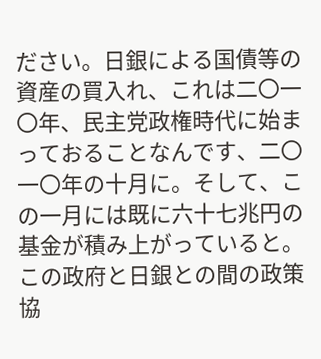ださい。日銀による国債等の資産の買入れ、これは二〇一〇年、民主党政権時代に始まっておることなんです、二〇一〇年の十月に。そして、この一月には既に六十七兆円の基金が積み上がっていると。この政府と日銀との間の政策協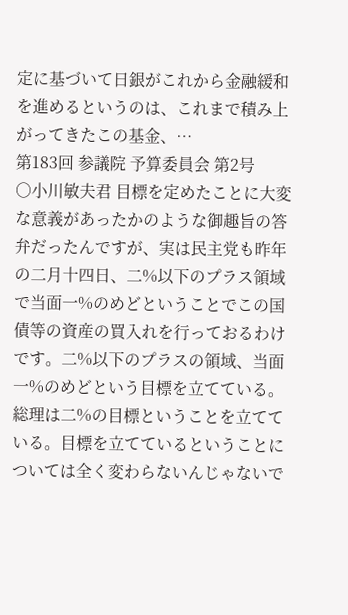定に基づいて日銀がこれから金融緩和を進めるというのは、これまで積み上がってきたこの基金、…
第183回 参議院 予算委員会 第2号
○小川敏夫君 目標を定めたことに大変な意義があったかのような御趣旨の答弁だったんですが、実は民主党も昨年の二月十四日、二%以下のプラス領域で当面一%のめどということでこの国債等の資産の買入れを行っておるわけです。二%以下のプラスの領域、当面一%のめどという目標を立てている。総理は二%の目標ということを立てている。目標を立てているということについては全く変わらないんじゃないで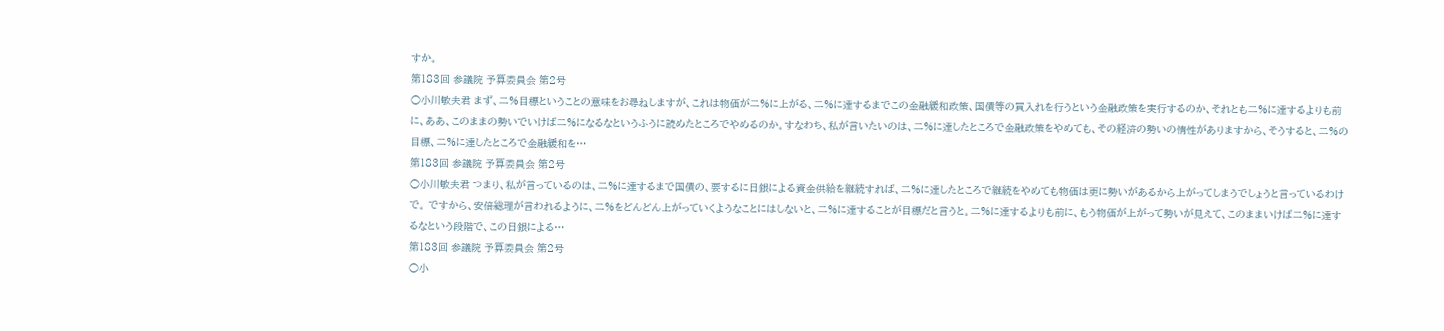すか。
第183回 参議院 予算委員会 第2号
○小川敏夫君 まず、二%目標ということの意味をお尋ねしますが、これは物価が二%に上がる、二%に達するまでこの金融緩和政策、国債等の買入れを行うという金融政策を実行するのか、それとも二%に達するよりも前に、ああ、このままの勢いでいけば二%になるなというふうに読めたところでやめるのか。すなわち、私が言いたいのは、二%に達したところで金融政策をやめても、その経済の勢いの惰性がありますから、そうすると、二%の目標、二%に達したところで金融緩和を…
第183回 参議院 予算委員会 第2号
○小川敏夫君 つまり、私が言っているのは、二%に達するまで国債の、要するに日銀による資金供給を継続すれば、二%に達したところで継続をやめても物価は更に勢いがあるから上がってしまうでしょうと言っているわけで。 ですから、安倍総理が言われるように、二%をどんどん上がっていくようなことにはしないと、二%に達することが目標だと言うと。二%に達するよりも前に、もう物価が上がって勢いが見えて、このままいけば二%に達するなという段階で、この日銀による…
第183回 参議院 予算委員会 第2号
○小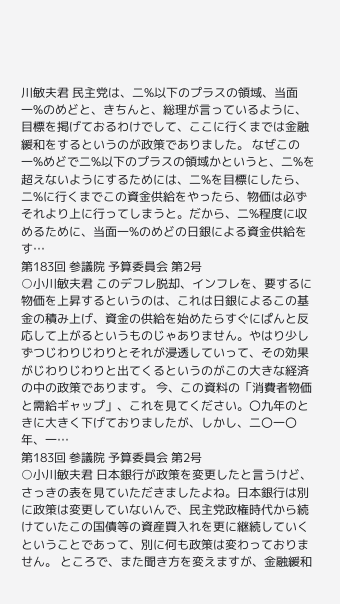川敏夫君 民主党は、二%以下のプラスの領域、当面一%のめどと、きちんと、総理が言っているように、目標を掲げておるわけでして、ここに行くまでは金融緩和をするというのが政策でありました。 なぜこの一%めどで二%以下のプラスの領域かというと、二%を超えないようにするためには、二%を目標にしたら、二%に行くまでこの資金供給をやったら、物価は必ずそれより上に行ってしまうと。だから、二%程度に収めるために、当面一%のめどの日銀による資金供給をす…
第183回 参議院 予算委員会 第2号
○小川敏夫君 このデフレ脱却、インフレを、要するに物価を上昇するというのは、これは日銀によるこの基金の積み上げ、資金の供給を始めたらすぐにぱんと反応して上がるというものじゃありません。やはり少しずつじわりじわりとそれが浸透していって、その効果がじわりじわりと出てくるというのがこの大きな経済の中の政策であります。 今、この資料の「消費者物価と需給ギャップ」、これを見てください。〇九年のときに大きく下げておりましたが、しかし、二〇一〇年、一…
第183回 参議院 予算委員会 第2号
○小川敏夫君 日本銀行が政策を変更したと言うけど、さっきの表を見ていただきましたよね。日本銀行は別に政策は変更していないんで、民主党政権時代から続けていたこの国債等の資産買入れを更に継続していくということであって、別に何も政策は変わっておりません。 ところで、また聞き方を変えますが、金融緩和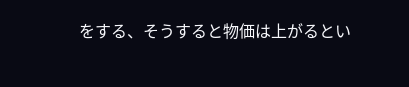をする、そうすると物価は上がるとい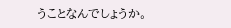うことなんでしょうか。